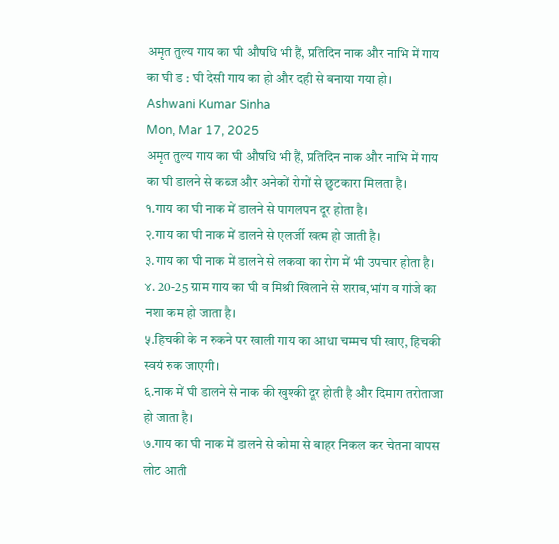अमृत तुल्य गाय का घी औषधि भी हैं, प्रतिदिन नाक और नाभि में गाय का घी ड : घी देसी गाय का हो और दही से बनाया गया हो।
Ashwani Kumar Sinha
Mon, Mar 17, 2025
अमृत तुल्य गाय का घी औषधि भी हैं, प्रतिदिन नाक और नाभि में गाय का घी डालने से कब्ज और अनेकों रोगों से छुटकारा मिलता है।
१.गाय का घी नाक में डालने से पागलपन दूर होता है।
२.गाय का घी नाक में डालने से एलर्जी खत्म हो जाती है।
३.गाय का घी नाक में डालने से लकवा का रोग में भी उपचार होता है।
४. 20-25 ग्राम गाय का घी व मिश्री खिलाने से शराब,भांग व गांजे का नशा कम हो जाता है।
५.हिचकी के न रुकने पर खाली गाय का आधा चम्मच घी खाए, हिचकी स्वयं रुक जाएगी।
६.नाक में घी डालने से नाक की खुश्की दूर होती है और दिमाग तरोताजा हो जाता है।
७.गाय का घी नाक में डालने से कोमा से बाहर निकल कर चेतना वापस लोट आती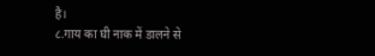है।
८.गाय का घी नाक में डालने से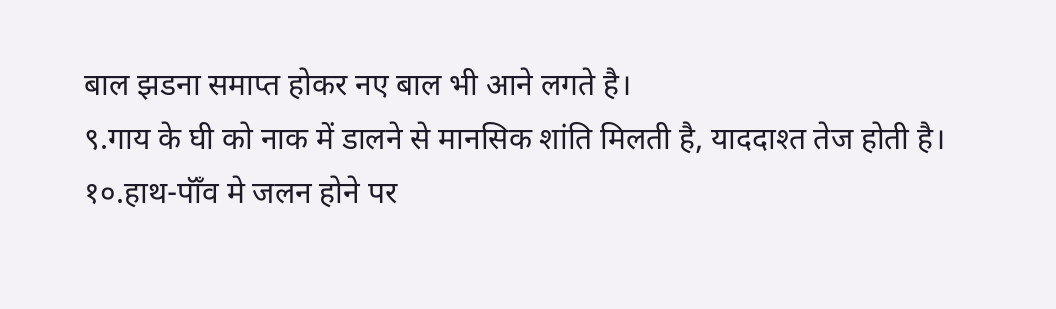बाल झडना समाप्त होकर नए बाल भी आने लगते है।
९.गाय के घी को नाक में डालने से मानसिक शांति मिलती है, याददाश्त तेज होती है।
१०.हाथ-पॉँव मे जलन होने पर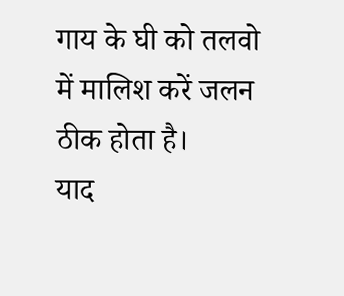गाय के घी को तलवो में मालिश करें जलन ठीक होता है।
याद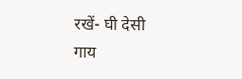रखें- घी देसी गाय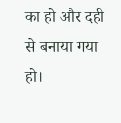का हो और दही से बनाया गया हो।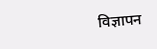विज्ञापन